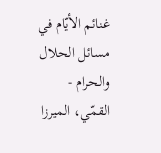غنائم الأيّام في مسائل الحلال والحرام - القمّي، الميرزا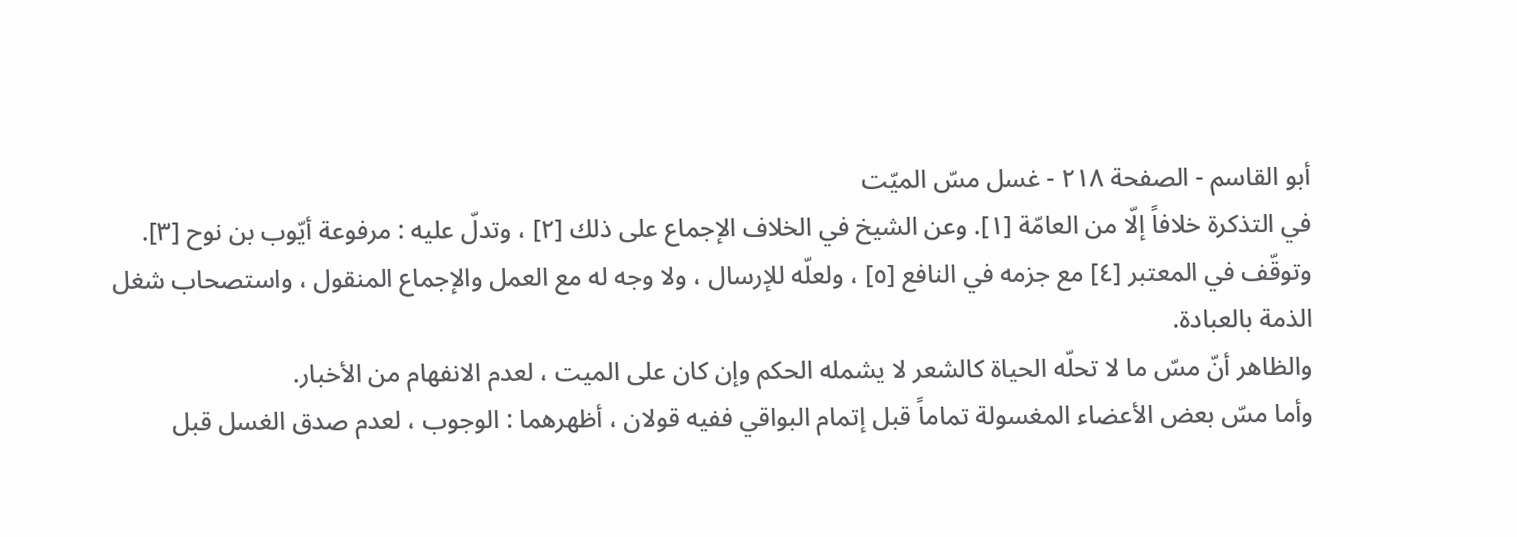أبو القاسم - الصفحة ٢١٨ - غسل مسّ الميّت
في التذكرة خلافاً إلّا من العامّة [١]. وعن الشيخ في الخلاف الإجماع على ذلك [٢] ، وتدلّ عليه : مرفوعة أيّوب بن نوح [٣].
وتوقّف في المعتبر [٤] مع جزمه في النافع [٥] ، ولعلّه للإرسال ، ولا وجه له مع العمل والإجماع المنقول ، واستصحاب شغل الذمة بالعبادة.
والظاهر أنّ مسّ ما لا تحلّه الحياة كالشعر لا يشمله الحكم وإن كان على الميت ، لعدم الانفهام من الأخبار.
وأما مسّ بعض الأعضاء المغسولة تماماً قبل إتمام البواقي ففيه قولان ، أظهرهما : الوجوب ، لعدم صدق الغسل قبل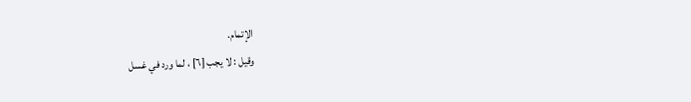الإتمام.
وقيل : لا يجب [٦] ، لما ورد في غسل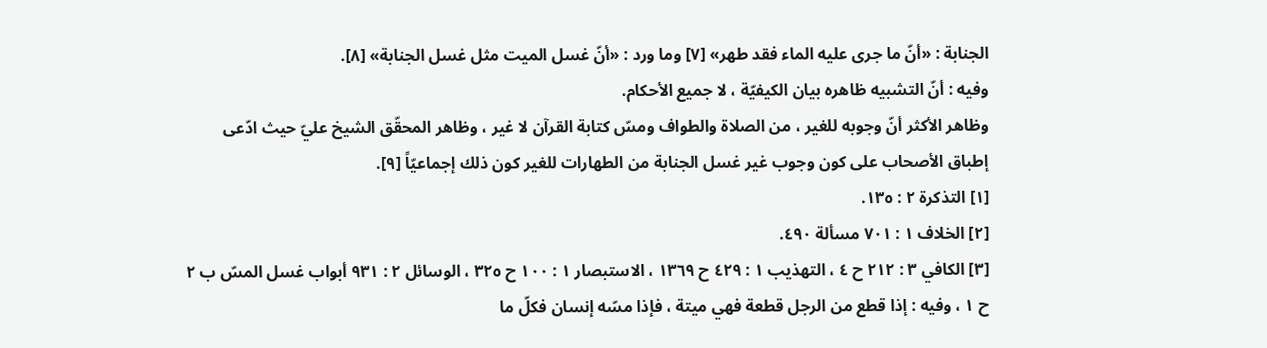الجنابة : «أنّ ما جرى عليه الماء فقد طهر» [٧] وما ورد : «أنّ غسل الميت مثل غسل الجنابة» [٨].
وفيه : أنّ التشبيه ظاهره بيان الكيفيّة ، لا جميع الأحكام.
وظاهر الأكثر أنّ وجوبه للغير ، من الصلاة والطواف ومسّ كتابة القرآن لا غير ، وظاهر المحقّق الشيخ عليّ حيث ادّعى إطباق الأصحاب على كون وجوب غير غسل الجنابة من الطهارات للغير كون ذلك إجماعيّاً [٩].
[١] التذكرة ٢ : ١٣٥.
[٢] الخلاف ١ : ٧٠١ مسألة ٤٩٠.
[٣] الكافي ٣ : ٢١٢ ح ٤ ، التهذيب ١ : ٤٢٩ ح ١٣٦٩ ، الاستبصار ١ : ١٠٠ ح ٣٢٥ ، الوسائل ٢ : ٩٣١ أبواب غسل المسّ ب ٢ ح ١ ، وفيه : إذا قطع من الرجل قطعة فهي ميتة ، فإذا مسّه إنسان فكلّ ما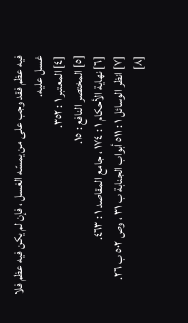فيه عظم فقد وجب على من يمسّه الغسل ، فإن لم يكن فيه عظم فلا غسل عليه.
[٤] المعتبر ١ : ٣٥٢.
[٥] المختصر النافع : ١٥.
[٦] نهاية الأحكام ١ : ١٧٤ ، جامع المقاصد ١ : ٤٦٣.
[٧] انظر الوسائل ١ : ٥١١ أبواب الجنابة ب ٣١ ، وص ٥٠٢ ب ٢٦.
[٨]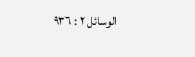الوسائل ٢ : ٩٣٦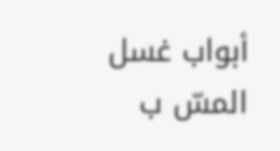أبواب غسل المسّ ب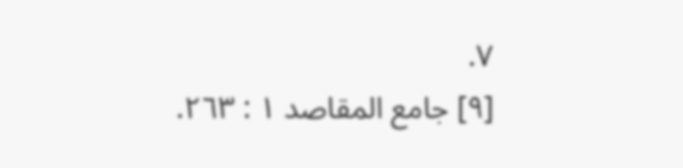٧.
[٩] جامع المقاصد ١ : ٢٦٣.